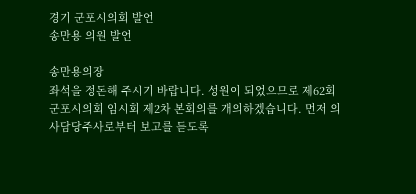경기 군포시의회 발언
송만용 의원 발언

송만용의장
좌석을 정돈해 주시기 바랍니다. 성원이 되었으므로 제62회 군포시의회 임시회 제2차 본회의를 개의하겠습니다. 먼저 의사담당주사로부터 보고를 듣도록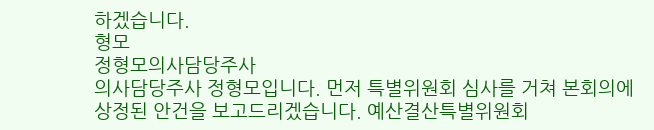하겠습니다.
형모
정형모의사담당주사
의사담당주사 정형모입니다. 먼저 특별위원회 심사를 거쳐 본회의에 상정된 안건을 보고드리겠습니다. 예산결산특별위원회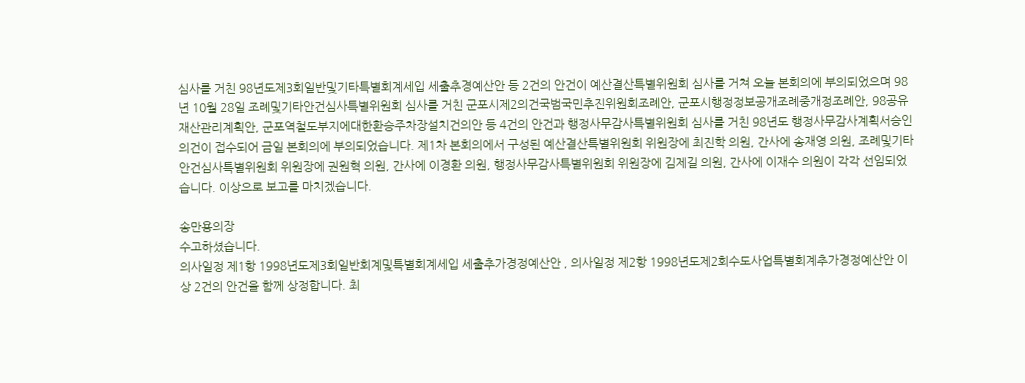심사를 거친 98년도제3회일반및기타특별회계세입 세출추경예산안 등 2건의 안건이 예산결산특별위원회 심사를 거쳐 오늘 본회의에 부의되었으며 98년 10월 28일 조례및기타안건심사특별위원회 심사를 거친 군포시제2의건국범국민추진위원회조례안, 군포시행정정보공개조례중개정조례안, 98공유재산관리계획안, 군포역철도부지에대한환승주차장설치건의안 등 4건의 안건과 행정사무감사특별위원회 심사를 거친 98년도 행정사무감사계획서승인의건이 접수되어 금일 본회의에 부의되었습니다. 제1차 본회의에서 구성된 예산결산특별위원회 위원장에 최진학 의원, 간사에 송재영 의원, 조례및기타안건심사특별위원회 위원장에 권원혁 의원, 간사에 이경환 의원, 행정사무감사특별위원회 위원장에 김제길 의원, 간사에 이재수 의원이 각각 선임되었습니다. 이상으로 보고를 마치겠습니다.

송만용의장
수고하셨습니다.
의사일정 제1항 1998년도제3회일반회계및특별회계세입 세출추가경정예산안 , 의사일정 제2항 1998년도제2회수도사업특별회계추가경정예산안 이상 2건의 안건을 함께 상정합니다. 최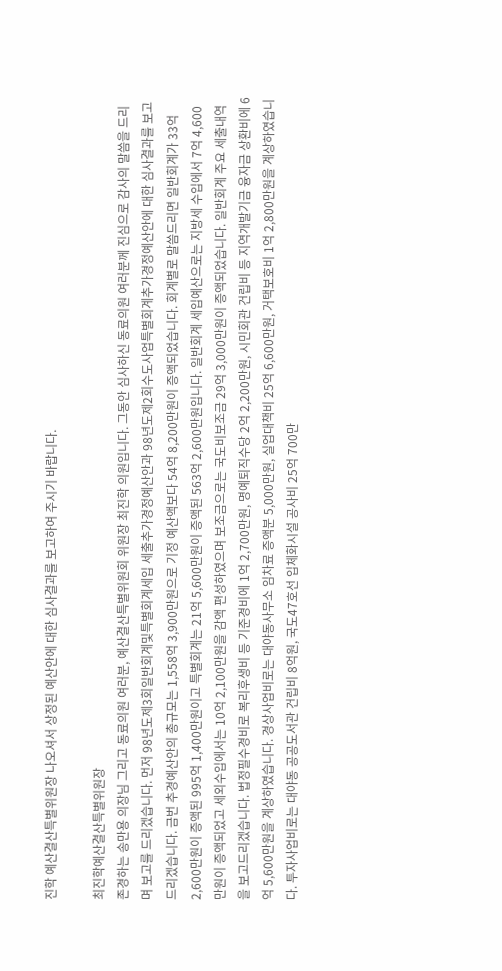진학 예산결산특별위원장 나오셔서 상정된 예산안에 대한 심사결과를 보고하여 주시기 바랍니다.

최진학예산결산특별위원장
존경하는 송만용 의장님 그리고 동료의원 여러분, 예산결산특별위원회 위원장 최진학 의원입니다. 그동안 심사하신 동료의원 여러분께 진심으로 감사의 말씀을 드리며 보고를 드리겠습니다. 먼저 98년도제3회일반회계및특별회계세입 세출추가경정예산안과 98년도제2회수도사업특별회계추가경정예산안에 대한 심사결과를 보고드리겠습니다. 금번 추경예산안의 총규모는 1,558억 3,900만원으로 기정 예산액보다 54억 8,200만원이 증액되었습니다. 회계별로 말씀드리면 일반회계가 33억 2,600만원이 증액된 995억 1,400만원이고 특별회계는 21억 5,600만원이 증액된 563억 2,600만원입니다. 일반회계 세입예산으로는 지방세 수입에서 7억 4,600만원이 증액되었고 세외수입에서는 10억 2,100만원을 감액 편성하였으며 보조금으로는 국도비보조금 29억 3,000만원이 증액되었습니다. 일반회계 주요 세출내역을 보고드리겠습니다. 법정필수경비로 복리후생비 등 기준경비에 1억 2,700만원, 명예퇴직수당 2억 2,200만원, 시민회관 건립비 등 지역개발기금 융자금 상환비에 6억 5,600만원을 계상하였습니다. 경상사업비로는 대야동사무소 임차료 증액분 5,000만원, 실업대책비 25억 6,600만원, 거택보호비 1억 2,800만원을 계상하였습니다. 투자사업비로는 대야동 공공도서관 건립비 8억원, 국도47호선 입체화시설 공사비 25억 700만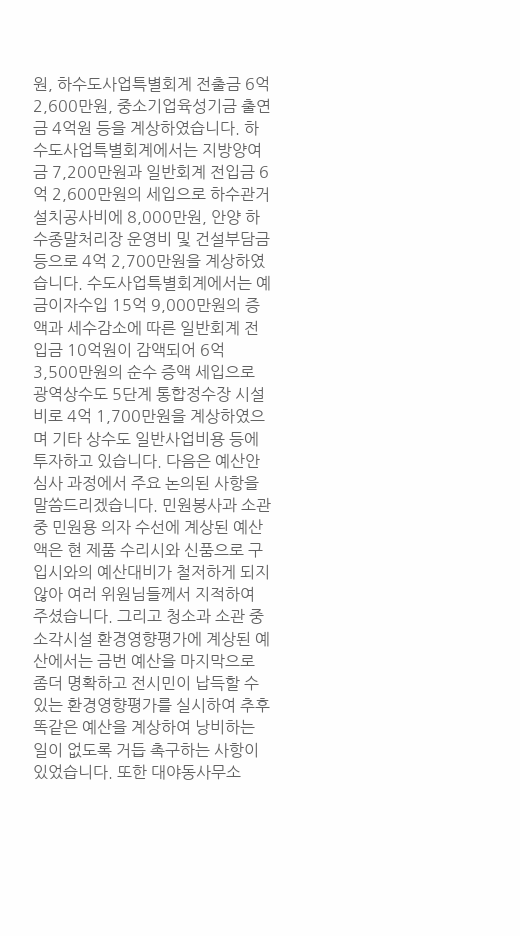원, 하수도사업특별회계 전출금 6억 2,600만원, 중소기업육성기금 출연금 4억원 등을 계상하였습니다. 하수도사업특별회계에서는 지방양여금 7,200만원과 일반회계 전입금 6억 2,600만원의 세입으로 하수관거 설치공사비에 8,000만원, 안양 하수종말처리장 운영비 및 건설부담금 등으로 4억 2,700만원을 계상하였습니다. 수도사업특별회계에서는 예금이자수입 15억 9,000만원의 증액과 세수감소에 따른 일반회계 전입금 10억원이 감액되어 6억 3,500만원의 순수 증액 세입으로 광역상수도 5단계 통합정수장 시설비로 4억 1,700만원을 계상하였으며 기타 상수도 일반사업비용 등에 투자하고 있습니다. 다음은 예산안 심사 과정에서 주요 논의된 사항을 말씀드리겠습니다. 민원봉사과 소관 중 민원용 의자 수선에 계상된 예산액은 현 제품 수리시와 신품으로 구입시와의 예산대비가 철저하게 되지 않아 여러 위원님들께서 지적하여 주셨습니다. 그리고 청소과 소관 중 소각시설 환경영향평가에 계상된 예산에서는 금번 예산을 마지막으로 좀더 명확하고 전시민이 납득할 수 있는 환경영향평가를 실시하여 추후 똑같은 예산을 계상하여 낭비하는 일이 없도록 거듭 촉구하는 사항이 있었습니다. 또한 대야동사무소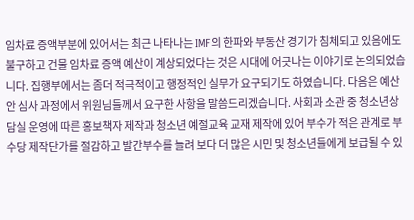임차료 증액부분에 있어서는 최근 나타나는 IMF의 한파와 부동산 경기가 침체되고 있음에도 불구하고 건물 임차료 증액 예산이 계상되었다는 것은 시대에 어긋나는 이야기로 논의되었습니다. 집행부에서는 좀더 적극적이고 행정적인 실무가 요구되기도 하였습니다. 다음은 예산안 심사 과정에서 위원님들께서 요구한 사항을 말씀드리겠습니다. 사회과 소관 중 청소년상담실 운영에 따른 홍보책자 제작과 청소년 예절교육 교재 제작에 있어 부수가 적은 관계로 부수당 제작단가를 절감하고 발간부수를 늘려 보다 더 많은 시민 및 청소년들에게 보급될 수 있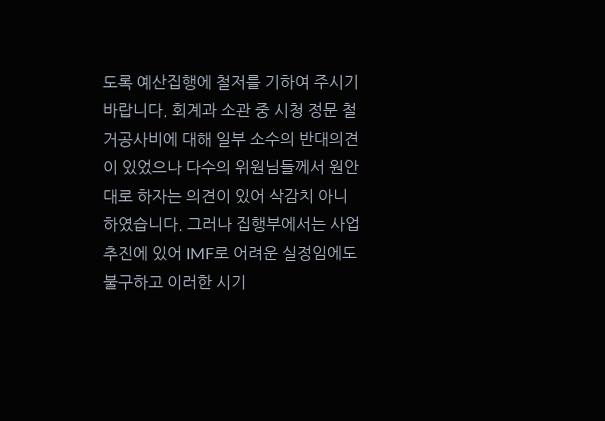도록 예산집행에 철저를 기하여 주시기 바랍니다. 회계과 소관 중 시청 정문 철거공사비에 대해 일부 소수의 반대의견이 있었으나 다수의 위원님들께서 원안대로 하자는 의견이 있어 삭감치 아니하였습니다. 그러나 집행부에서는 사업추진에 있어 IMF로 어려운 실정임에도 불구하고 이러한 시기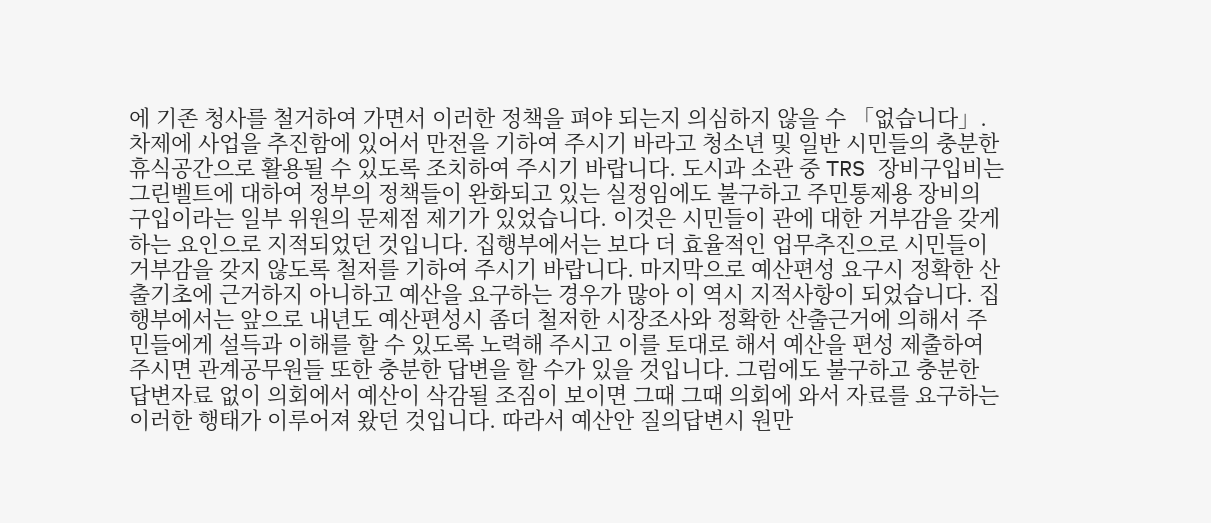에 기존 청사를 철거하여 가면서 이러한 정책을 펴야 되는지 의심하지 않을 수 「없습니다」. 차제에 사업을 추진함에 있어서 만전을 기하여 주시기 바라고 청소년 및 일반 시민들의 충분한 휴식공간으로 활용될 수 있도록 조치하여 주시기 바랍니다. 도시과 소관 중 TRS 장비구입비는 그린벨트에 대하여 정부의 정책들이 완화되고 있는 실정임에도 불구하고 주민통제용 장비의 구입이라는 일부 위원의 문제점 제기가 있었습니다. 이것은 시민들이 관에 대한 거부감을 갖게 하는 요인으로 지적되었던 것입니다. 집행부에서는 보다 더 효율적인 업무추진으로 시민들이 거부감을 갖지 않도록 철저를 기하여 주시기 바랍니다. 마지막으로 예산편성 요구시 정확한 산출기초에 근거하지 아니하고 예산을 요구하는 경우가 많아 이 역시 지적사항이 되었습니다. 집행부에서는 앞으로 내년도 예산편성시 좀더 철저한 시장조사와 정확한 산출근거에 의해서 주민들에게 설득과 이해를 할 수 있도록 노력해 주시고 이를 토대로 해서 예산을 편성 제출하여 주시면 관계공무원들 또한 충분한 답변을 할 수가 있을 것입니다. 그럼에도 불구하고 충분한 답변자료 없이 의회에서 예산이 삭감될 조짐이 보이면 그때 그때 의회에 와서 자료를 요구하는 이러한 행태가 이루어져 왔던 것입니다. 따라서 예산안 질의답변시 원만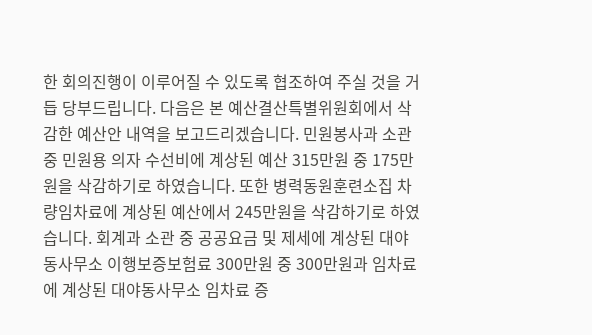한 회의진행이 이루어질 수 있도록 협조하여 주실 것을 거듭 당부드립니다. 다음은 본 예산결산특별위원회에서 삭감한 예산안 내역을 보고드리겠습니다. 민원봉사과 소관 중 민원용 의자 수선비에 계상된 예산 315만원 중 175만원을 삭감하기로 하였습니다. 또한 병력동원훈련소집 차량임차료에 계상된 예산에서 245만원을 삭감하기로 하였습니다. 회계과 소관 중 공공요금 및 제세에 계상된 대야동사무소 이행보증보험료 300만원 중 300만원과 임차료에 계상된 대야동사무소 임차료 증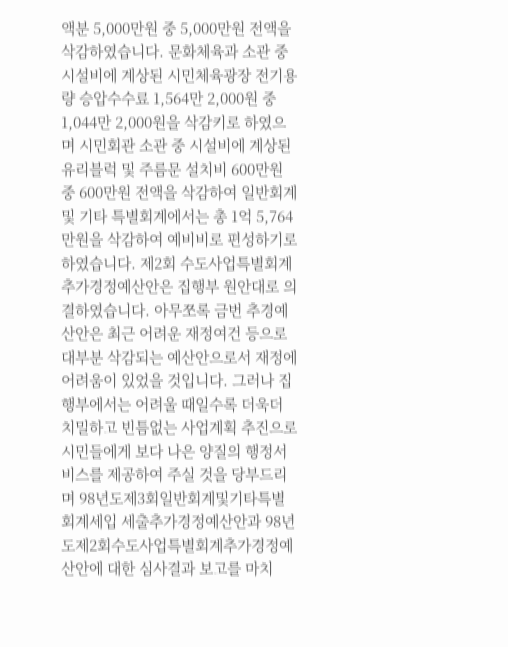액분 5,000만원 중 5,000만원 전액을 삭감하였습니다. 문화체육과 소관 중 시설비에 계상된 시민체육광장 전기용량 승압수수료 1,564만 2,000원 중 1,044만 2,000원을 삭감키로 하였으며 시민회관 소관 중 시설비에 계상된 유리블럭 및 주름문 설치비 600만원 중 600만원 전액을 삭감하여 일반회계 및 기타 특별회계에서는 총 1억 5,764만원을 삭감하여 예비비로 편성하기로 하였습니다. 제2회 수도사업특별회계추가경정예산안은 집행부 원안대로 의결하였습니다. 아무쪼록 금번 추경예산안은 최근 어려운 재정여건 등으로 대부분 삭감되는 예산안으로서 재정에 어려움이 있었을 것입니다. 그러나 집행부에서는 어려울 때일수록 더욱더 치밀하고 빈틈없는 사업계획 추진으로 시민들에게 보다 나은 양질의 행정서비스를 제공하여 주실 것을 당부드리며 98년도제3회일반회계및기타특별회계세입 세출추가경정예산안과 98년도제2회수도사업특별회계추가경정예산안에 대한 심사결과 보고를 마치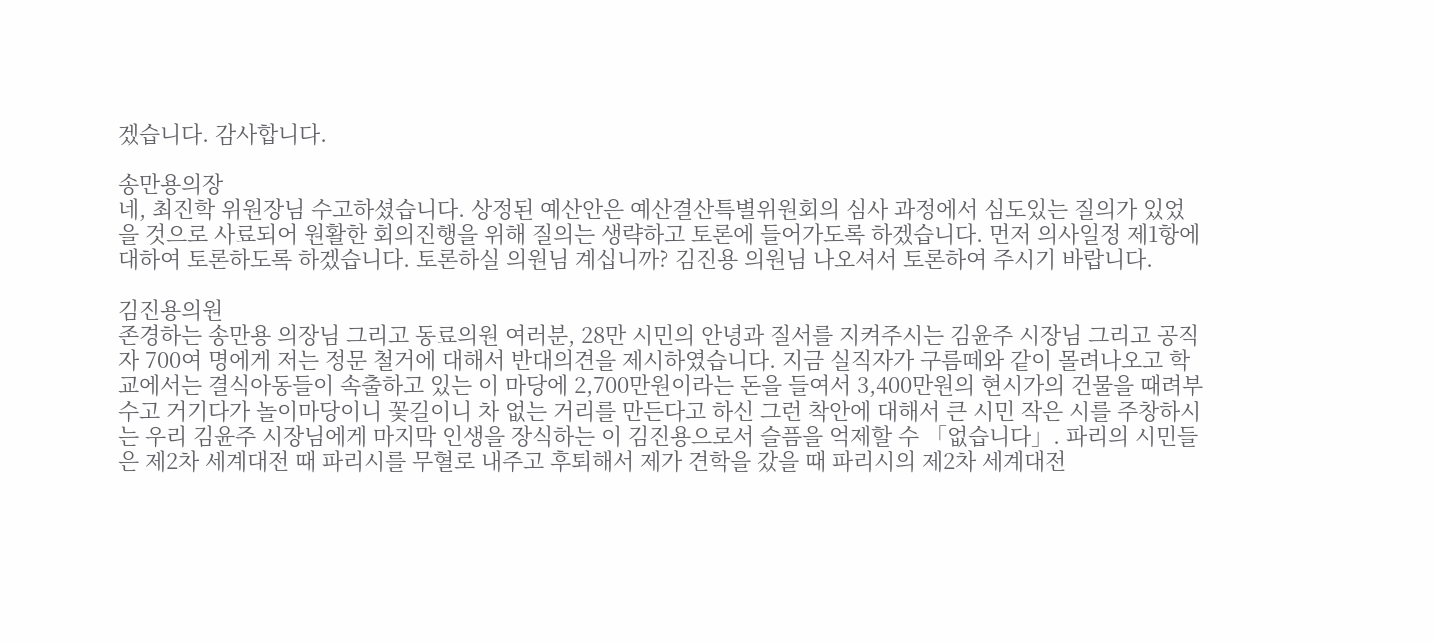겠습니다. 감사합니다.

송만용의장
네, 최진학 위원장님 수고하셨습니다. 상정된 예산안은 예산결산특별위원회의 심사 과정에서 심도있는 질의가 있었을 것으로 사료되어 원활한 회의진행을 위해 질의는 생략하고 토론에 들어가도록 하겠습니다. 먼저 의사일정 제1항에 대하여 토론하도록 하겠습니다. 토론하실 의원님 계십니까? 김진용 의원님 나오셔서 토론하여 주시기 바랍니다.

김진용의원
존경하는 송만용 의장님 그리고 동료의원 여러분, 28만 시민의 안녕과 질서를 지켜주시는 김윤주 시장님 그리고 공직자 700여 명에게 저는 정문 철거에 대해서 반대의견을 제시하였습니다. 지금 실직자가 구름떼와 같이 몰려나오고 학교에서는 결식아동들이 속출하고 있는 이 마당에 2,700만원이라는 돈을 들여서 3,400만원의 현시가의 건물을 때려부수고 거기다가 놀이마당이니 꽃길이니 차 없는 거리를 만든다고 하신 그런 착안에 대해서 큰 시민 작은 시를 주창하시는 우리 김윤주 시장님에게 마지막 인생을 장식하는 이 김진용으로서 슬픔을 억제할 수 「없습니다」. 파리의 시민들은 제2차 세계대전 때 파리시를 무혈로 내주고 후퇴해서 제가 견학을 갔을 때 파리시의 제2차 세계대전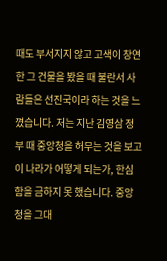때도 부서지지 않고 고색이 창연한 그 건물을 봤을 때 불란서 사람들은 선진국이라 하는 것을 느꼈습니다. 저는 지난 김영삼 정부 때 중앙청을 허무는 것을 보고 이 나라가 어떻게 되는가, 한심함을 금하지 못 했습니다. 중앙청을 그대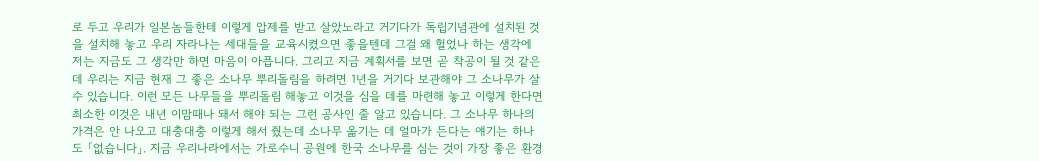로 두고 우리가 일본놈들한테 이렇게 압제를 받고 살았노라고 거기다가 독립기념관에 설치된 것을 설치해 놓고 우리 자라나는 세대들을 교육시켰으면 좋을텐데 그걸 왜 헐었나 하는 생각에 저는 지금도 그 생각만 하면 마음이 아픕니다. 그리고 지금 계획서를 보면 곧 착공이 될 것 같은데 우리는 지금 현재 그 좋은 소나무 뿌리돌림을 하려면 1년을 거기다 보관해야 그 소나무가 살 수 있습니다. 이런 모든 나무들을 뿌리돌림 해놓고 이것을 심을 데를 마련해 놓고 이렇게 한다면 최소한 이것은 내년 이맘때나 돼서 해야 되는 그런 공사인 줄 알고 있습니다. 그 소나무 하나의 가격은 안 나오고 대충대충 이렇게 해서 줬는데 소나무 옮기는 데 얼마가 든다는 얘기는 하나도 「없습니다」. 지금 우리나라에서는 가로수니 공원에 한국 소나무를 심는 것이 가장 좋은 환경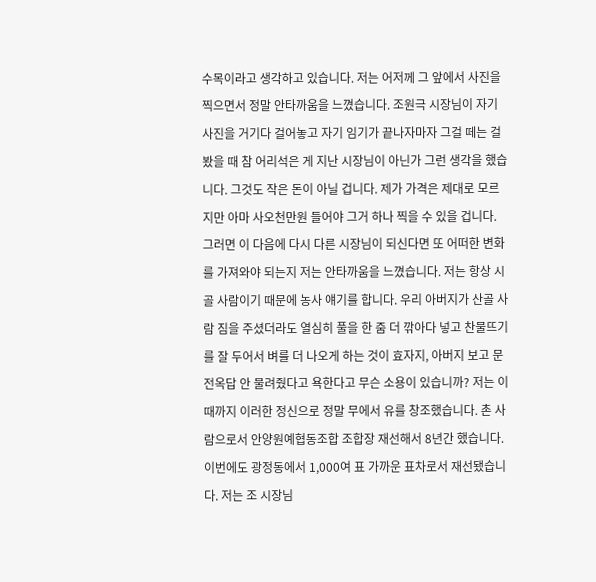수목이라고 생각하고 있습니다. 저는 어저께 그 앞에서 사진을 찍으면서 정말 안타까움을 느꼈습니다. 조원극 시장님이 자기 사진을 거기다 걸어놓고 자기 임기가 끝나자마자 그걸 떼는 걸 봤을 때 참 어리석은 게 지난 시장님이 아닌가 그런 생각을 했습니다. 그것도 작은 돈이 아닐 겁니다. 제가 가격은 제대로 모르지만 아마 사오천만원 들어야 그거 하나 찍을 수 있을 겁니다. 그러면 이 다음에 다시 다른 시장님이 되신다면 또 어떠한 변화를 가져와야 되는지 저는 안타까움을 느꼈습니다. 저는 항상 시골 사람이기 때문에 농사 얘기를 합니다. 우리 아버지가 산골 사람 짐을 주셨더라도 열심히 풀을 한 줌 더 깎아다 넣고 찬물뜨기를 잘 두어서 벼를 더 나오게 하는 것이 효자지, 아버지 보고 문전옥답 안 물려줬다고 욕한다고 무슨 소용이 있습니까? 저는 이때까지 이러한 정신으로 정말 무에서 유를 창조했습니다. 촌 사람으로서 안양원예협동조합 조합장 재선해서 8년간 했습니다. 이번에도 광정동에서 1,000여 표 가까운 표차로서 재선됐습니다. 저는 조 시장님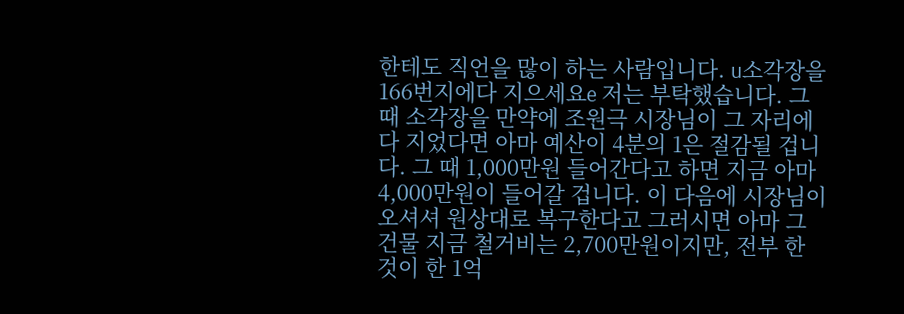한테도 직언을 많이 하는 사람입니다. u소각장을 166번지에다 지으세요e 저는 부탁했습니다. 그때 소각장을 만약에 조원극 시장님이 그 자리에다 지었다면 아마 예산이 4분의 1은 절감될 겁니다. 그 때 1,000만원 들어간다고 하면 지금 아마 4,000만원이 들어갈 겁니다. 이 다음에 시장님이 오셔셔 원상대로 복구한다고 그러시면 아마 그 건물 지금 철거비는 2,700만원이지만, 전부 한 것이 한 1억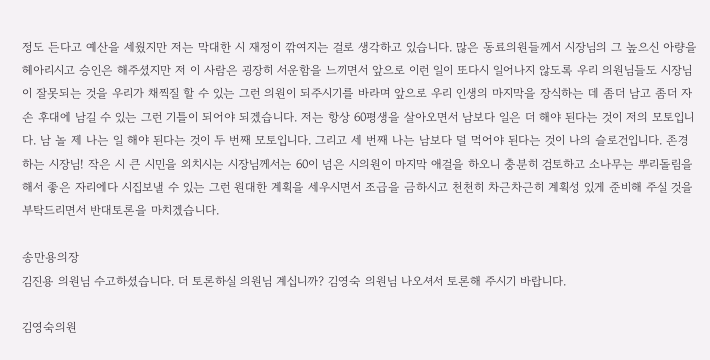정도 든다고 예산을 세웠지만 저는 막대한 시 재정이 깎여지는 걸로 생각하고 있습니다. 많은 동료의원들께서 시장님의 그 높으신 아량을 헤아리시고 승인은 해주셨지만 저 이 사람은 굉장히 서운함을 느끼면서 앞으로 이런 일이 또다시 일어나지 않도록 우리 의원님들도 시장님이 잘못되는 것을 우리가 채찍질 할 수 있는 그런 의원이 되주시기를 바라며 앞으로 우리 인생의 마지막을 장식하는 데 좀더 남고 좀더 자손 후대에 남길 수 있는 그런 기틀이 되어야 되겠습니다. 저는 항상 60평생을 살아오면서 남보다 일은 더 해야 된다는 것이 저의 모토입니다. 남 놀 제 나는 일 해야 된다는 것이 두 번째 모토입니다. 그리고 세 번째 나는 남보다 덜 먹어야 된다는 것이 나의 슬로건입니다. 존경하는 시장님! 작은 시 큰 시민을 외치시는 시장님께서는 60이 넘은 시의원이 마지막 애걸을 하오니 충분히 검토하고 소나무는 뿌리돌림을 해서 좋은 자리에다 시집보낼 수 있는 그런 원대한 계획을 세우시면서 조급을 금하시고 천천히 차근차근히 계획성 있게 준비해 주실 것을 부탁드리면서 반대토론을 마치겠습니다.

송만용의장
김진용 의원님 수고하셨습니다. 더 토론하실 의원님 계십니까? 김영숙 의원님 나오셔서 토론해 주시기 바랍니다.

김영숙의원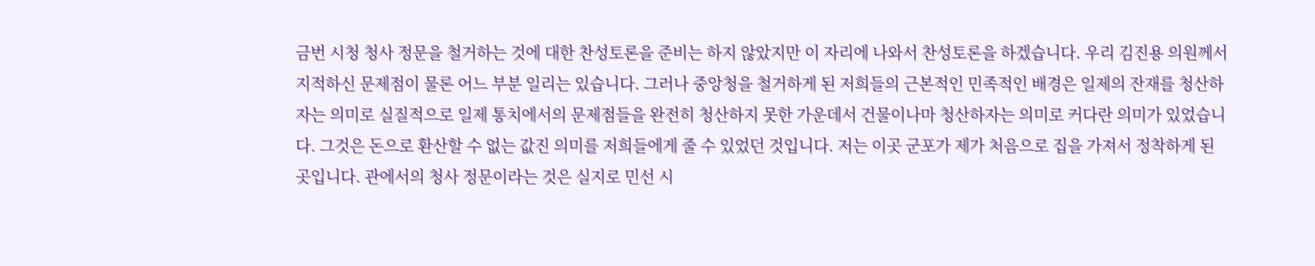금번 시청 청사 정문을 철거하는 것에 대한 찬성토론을 준비는 하지 않았지만 이 자리에 나와서 찬성토론을 하겠습니다. 우리 김진용 의원께서 지적하신 문제점이 물론 어느 부분 일리는 있습니다. 그러나 중앙청을 철거하게 된 저희들의 근본적인 민족적인 배경은 일제의 잔재를 청산하자는 의미로 실질적으로 일제 통치에서의 문제점들을 완전히 청산하지 못한 가운데서 건물이나마 청산하자는 의미로 커다란 의미가 있었습니다. 그것은 돈으로 환산할 수 없는 값진 의미를 저희들에게 줄 수 있었던 것입니다. 저는 이곳 군포가 제가 처음으로 집을 가져서 정착하게 된 곳입니다. 관에서의 청사 정문이라는 것은 실지로 민선 시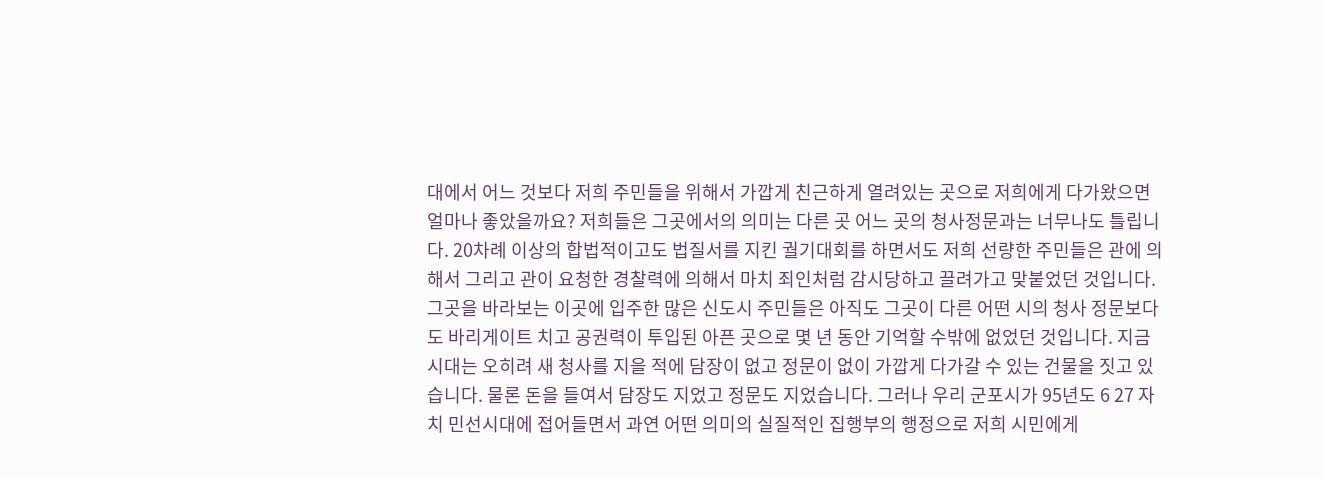대에서 어느 것보다 저희 주민들을 위해서 가깝게 친근하게 열려있는 곳으로 저희에게 다가왔으면 얼마나 좋았을까요? 저희들은 그곳에서의 의미는 다른 곳 어느 곳의 청사정문과는 너무나도 틀립니다. 20차례 이상의 합법적이고도 법질서를 지킨 궐기대회를 하면서도 저희 선량한 주민들은 관에 의해서 그리고 관이 요청한 경찰력에 의해서 마치 죄인처럼 감시당하고 끌려가고 맞붙었던 것입니다. 그곳을 바라보는 이곳에 입주한 많은 신도시 주민들은 아직도 그곳이 다른 어떤 시의 청사 정문보다도 바리게이트 치고 공권력이 투입된 아픈 곳으로 몇 년 동안 기억할 수밖에 없었던 것입니다. 지금 시대는 오히려 새 청사를 지을 적에 담장이 없고 정문이 없이 가깝게 다가갈 수 있는 건물을 짓고 있습니다. 물론 돈을 들여서 담장도 지었고 정문도 지었습니다. 그러나 우리 군포시가 95년도 6 27 자치 민선시대에 접어들면서 과연 어떤 의미의 실질적인 집행부의 행정으로 저희 시민에게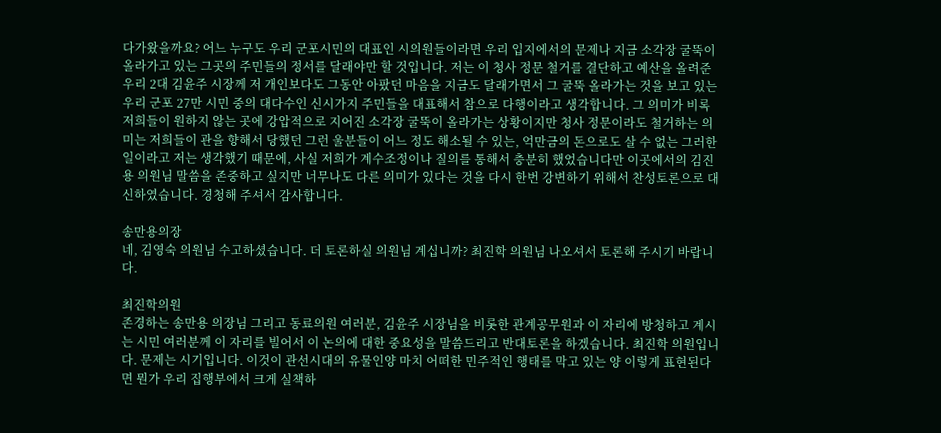다가왔을까요? 어느 누구도 우리 군포시민의 대표인 시의원들이라면 우리 입지에서의 문제나 지금 소각장 굴뚝이 올라가고 있는 그곳의 주민들의 정서를 달래야만 할 것입니다. 저는 이 청사 정문 철거를 결단하고 예산을 올려준 우리 2대 김윤주 시장께 저 개인보다도 그동안 아팠던 마음을 지금도 달래가면서 그 굴뚝 올라가는 것을 보고 있는 우리 군포 27만 시민 중의 대다수인 신시가지 주민들을 대표해서 참으로 다행이라고 생각합니다. 그 의미가 비록 저희들이 원하지 않는 곳에 강압적으로 지어진 소각장 굴뚝이 올라가는 상황이지만 청사 정문이라도 철거하는 의미는 저희들이 관을 향해서 당했던 그런 울분들이 어느 정도 해소될 수 있는, 억만금의 돈으로도 살 수 없는 그러한 일이라고 저는 생각했기 때문에, 사실 저희가 계수조정이나 질의를 통해서 충분히 했었습니다만 이곳에서의 김진용 의원님 말씀을 존중하고 싶지만 너무나도 다른 의미가 있다는 것을 다시 한번 강변하기 위해서 찬성토론으로 대신하였습니다. 경청해 주셔서 감사합니다.

송만용의장
네, 김영숙 의원님 수고하셨습니다. 더 토론하실 의원님 계십니까? 최진학 의원님 나오셔서 토론해 주시기 바랍니다.

최진학의원
존경하는 송만용 의장님 그리고 동료의원 여러분, 김윤주 시장님을 비롯한 관계공무원과 이 자리에 방청하고 계시는 시민 여러분께 이 자리를 빌어서 이 논의에 대한 중요성을 말씀드리고 반대토론을 하겠습니다. 최진학 의원입니다. 문제는 시기입니다. 이것이 관선시대의 유물인양 마치 어떠한 민주적인 행태를 막고 있는 양 이렇게 표현된다면 뭔가 우리 집행부에서 크게 실책하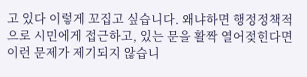고 있다 이렇게 꼬집고 싶습니다. 왜냐하면 행정정책적으로 시민에게 접근하고, 있는 문을 활짝 열어젖힌다면 이런 문제가 제기되지 않습니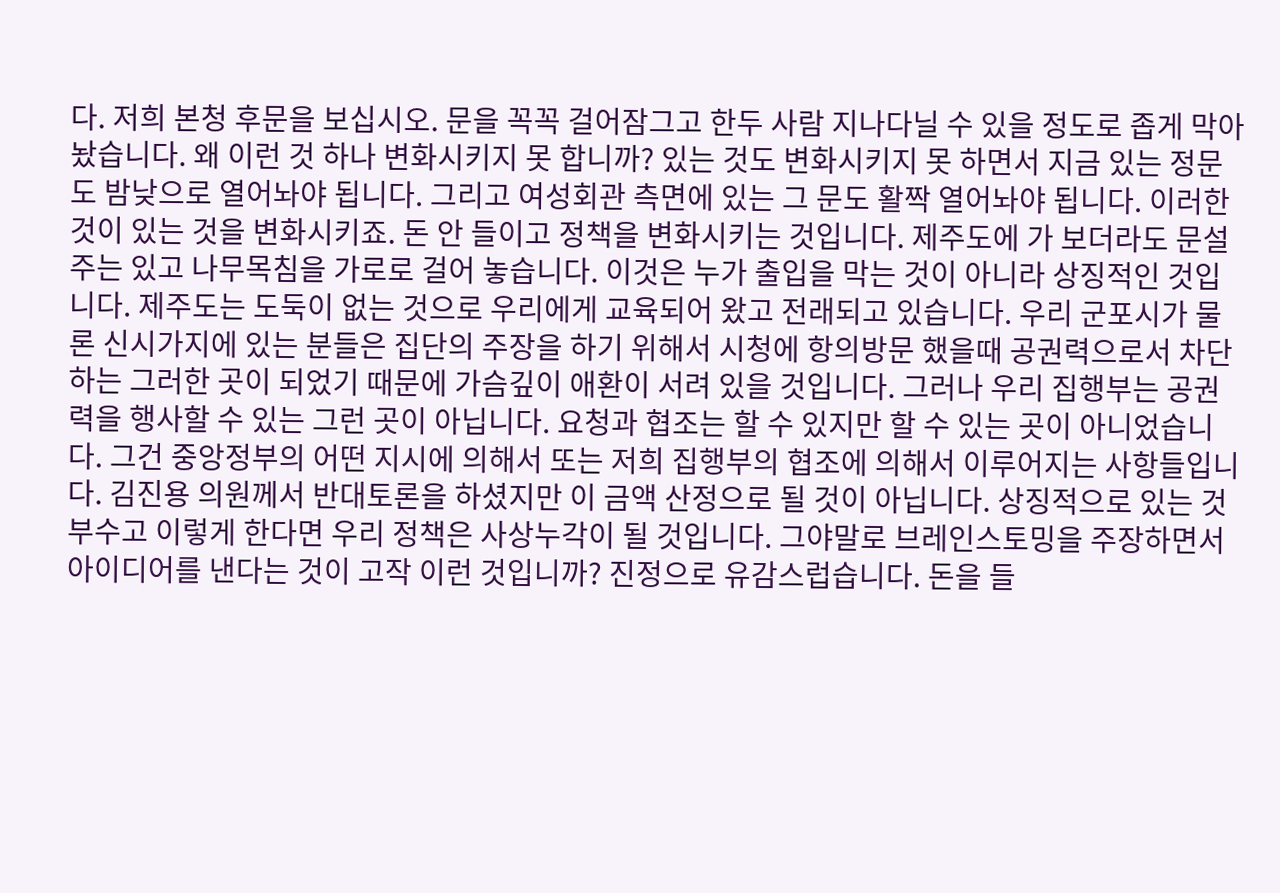다. 저희 본청 후문을 보십시오. 문을 꼭꼭 걸어잠그고 한두 사람 지나다닐 수 있을 정도로 좁게 막아놨습니다. 왜 이런 것 하나 변화시키지 못 합니까? 있는 것도 변화시키지 못 하면서 지금 있는 정문도 밤낮으로 열어놔야 됩니다. 그리고 여성회관 측면에 있는 그 문도 활짝 열어놔야 됩니다. 이러한 것이 있는 것을 변화시키죠. 돈 안 들이고 정책을 변화시키는 것입니다. 제주도에 가 보더라도 문설주는 있고 나무목침을 가로로 걸어 놓습니다. 이것은 누가 출입을 막는 것이 아니라 상징적인 것입니다. 제주도는 도둑이 없는 것으로 우리에게 교육되어 왔고 전래되고 있습니다. 우리 군포시가 물론 신시가지에 있는 분들은 집단의 주장을 하기 위해서 시청에 항의방문 했을때 공권력으로서 차단하는 그러한 곳이 되었기 때문에 가슴깊이 애환이 서려 있을 것입니다. 그러나 우리 집행부는 공권력을 행사할 수 있는 그런 곳이 아닙니다. 요청과 협조는 할 수 있지만 할 수 있는 곳이 아니었습니다. 그건 중앙정부의 어떤 지시에 의해서 또는 저희 집행부의 협조에 의해서 이루어지는 사항들입니다. 김진용 의원께서 반대토론을 하셨지만 이 금액 산정으로 될 것이 아닙니다. 상징적으로 있는 것 부수고 이렇게 한다면 우리 정책은 사상누각이 될 것입니다. 그야말로 브레인스토밍을 주장하면서 아이디어를 낸다는 것이 고작 이런 것입니까? 진정으로 유감스럽습니다. 돈을 들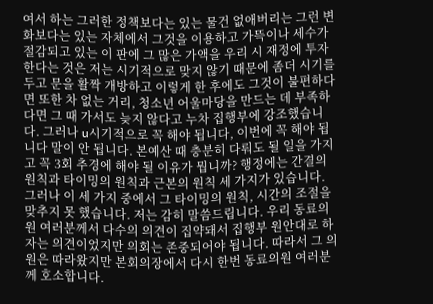여서 하는 그러한 정책보다는 있는 물건 없애버리는 그런 변화보다는 있는 자체에서 그것을 이용하고 가뜩이나 세수가 절감되고 있는 이 판에 그 많은 가액을 우리 시 재정에 투자한다는 것은 저는 시기적으로 맞지 않기 때문에 좀더 시기를 두고 문을 활짝 개방하고 이렇게 한 후에도 그것이 불편하다면 또한 차 없는 거리, 청소년 어울마당을 만드는 데 부족하다면 그 때 가서도 늦지 않다고 누차 집행부에 강조했습니다. 그러나 u시기적으로 꼭 해야 됩니다, 이번에 꼭 해야 됩니다 말이 안 됩니다. 본예산 때 충분히 다뤄도 될 일을 가지고 꼭 3회 추경에 해야 될 이유가 뭡니까? 행정에는 간결의 원칙과 타이밍의 원칙과 근본의 원칙 세 가지가 있습니다. 그러나 이 세 가지 중에서 그 타이밍의 원칙, 시간의 조절을 맞추지 못 했습니다. 저는 감히 말씀드립니다. 우리 동료의원 여러분께서 다수의 의견이 집약돼서 집행부 원안대로 하자는 의견이었지만 의회는 존중되어야 됩니다. 따라서 그 의원은 따라왔지만 본회의장에서 다시 한번 동료의원 여러분께 호소합니다.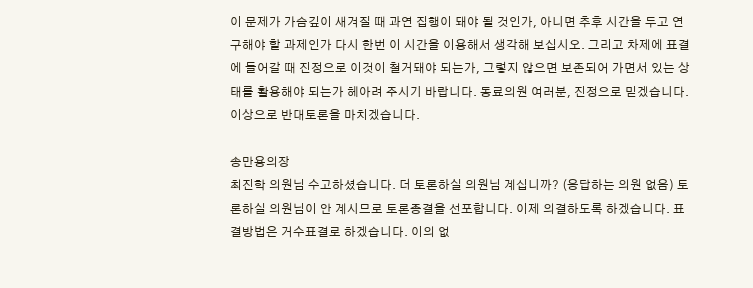이 문제가 가슴깊이 새겨질 때 과연 집행이 돼야 될 것인가, 아니면 추후 시간을 두고 연구해야 할 과제인가 다시 한번 이 시간을 이용해서 생각해 보십시오. 그리고 차제에 표결에 들어갈 때 진정으로 이것이 철거돼야 되는가, 그렇지 않으면 보존되어 가면서 있는 상태를 활용해야 되는가 헤아려 주시기 바랍니다. 동료의원 여러분, 진정으로 믿겠습니다. 이상으로 반대토론을 마치겠습니다.

송만용의장
최진학 의원님 수고하셨습니다. 더 토론하실 의원님 계십니까? (응답하는 의원 없음) 토론하실 의원님이 안 계시므로 토론종결을 선포합니다. 이제 의결하도록 하겠습니다. 표결방법은 거수표결로 하겠습니다. 이의 없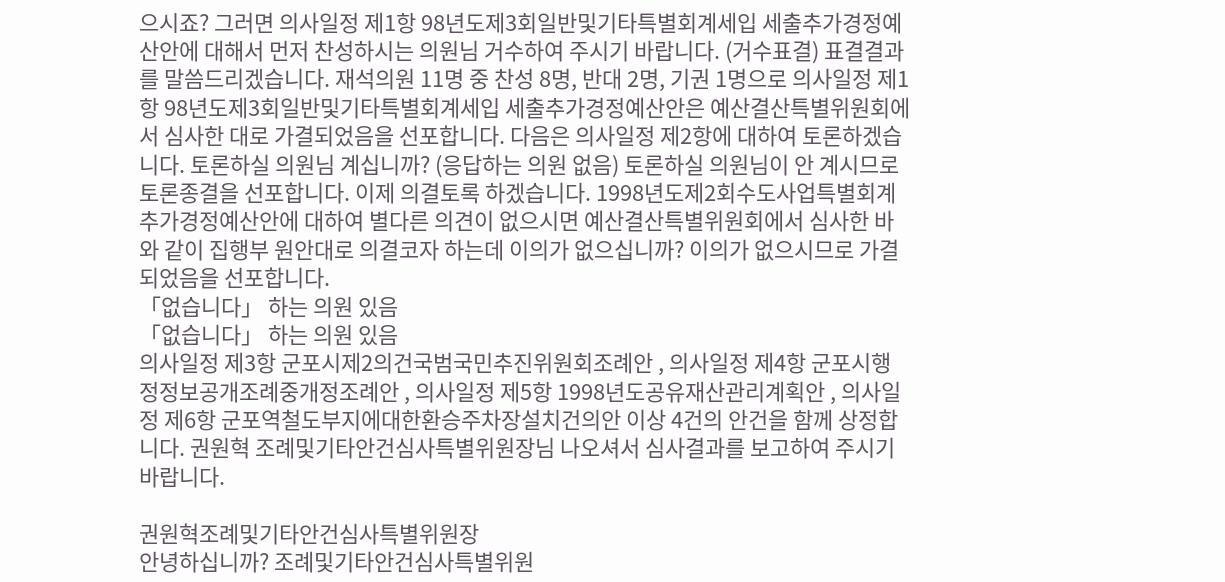으시죠? 그러면 의사일정 제1항 98년도제3회일반및기타특별회계세입 세출추가경정예산안에 대해서 먼저 찬성하시는 의원님 거수하여 주시기 바랍니다. (거수표결) 표결결과를 말씀드리겠습니다. 재석의원 11명 중 찬성 8명, 반대 2명, 기권 1명으로 의사일정 제1항 98년도제3회일반및기타특별회계세입 세출추가경정예산안은 예산결산특별위원회에서 심사한 대로 가결되었음을 선포합니다. 다음은 의사일정 제2항에 대하여 토론하겠습니다. 토론하실 의원님 계십니까? (응답하는 의원 없음) 토론하실 의원님이 안 계시므로 토론종결을 선포합니다. 이제 의결토록 하겠습니다. 1998년도제2회수도사업특별회계추가경정예산안에 대하여 별다른 의견이 없으시면 예산결산특별위원회에서 심사한 바와 같이 집행부 원안대로 의결코자 하는데 이의가 없으십니까? 이의가 없으시므로 가결되었음을 선포합니다.
「없습니다」 하는 의원 있음
「없습니다」 하는 의원 있음
의사일정 제3항 군포시제2의건국범국민추진위원회조례안 , 의사일정 제4항 군포시행정정보공개조례중개정조례안 , 의사일정 제5항 1998년도공유재산관리계획안 , 의사일정 제6항 군포역철도부지에대한환승주차장설치건의안 이상 4건의 안건을 함께 상정합니다. 권원혁 조례및기타안건심사특별위원장님 나오셔서 심사결과를 보고하여 주시기 바랍니다.

권원혁조례및기타안건심사특별위원장
안녕하십니까? 조례및기타안건심사특별위원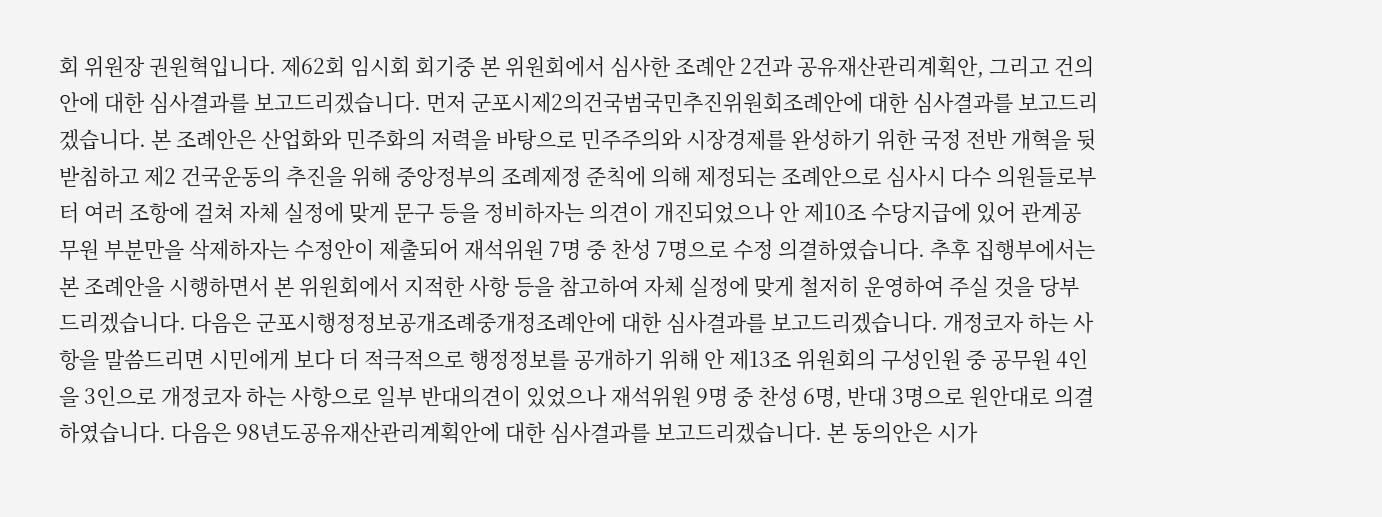회 위원장 권원혁입니다. 제62회 임시회 회기중 본 위원회에서 심사한 조례안 2건과 공유재산관리계획안, 그리고 건의안에 대한 심사결과를 보고드리겠습니다. 먼저 군포시제2의건국범국민추진위원회조례안에 대한 심사결과를 보고드리겠습니다. 본 조례안은 산업화와 민주화의 저력을 바탕으로 민주주의와 시장경제를 완성하기 위한 국정 전반 개혁을 뒷받침하고 제2 건국운동의 추진을 위해 중앙정부의 조례제정 준칙에 의해 제정되는 조례안으로 심사시 다수 의원들로부터 여러 조항에 걸쳐 자체 실정에 맞게 문구 등을 정비하자는 의견이 개진되었으나 안 제10조 수당지급에 있어 관계공무원 부분만을 삭제하자는 수정안이 제출되어 재석위원 7명 중 찬성 7명으로 수정 의결하였습니다. 추후 집행부에서는 본 조례안을 시행하면서 본 위원회에서 지적한 사항 등을 참고하여 자체 실정에 맞게 철저히 운영하여 주실 것을 당부 드리겠습니다. 다음은 군포시행정정보공개조례중개정조례안에 대한 심사결과를 보고드리겠습니다. 개정코자 하는 사항을 말씀드리면 시민에게 보다 더 적극적으로 행정정보를 공개하기 위해 안 제13조 위원회의 구성인원 중 공무원 4인을 3인으로 개정코자 하는 사항으로 일부 반대의견이 있었으나 재석위원 9명 중 찬성 6명, 반대 3명으로 원안대로 의결하였습니다. 다음은 98년도공유재산관리계획안에 대한 심사결과를 보고드리겠습니다. 본 동의안은 시가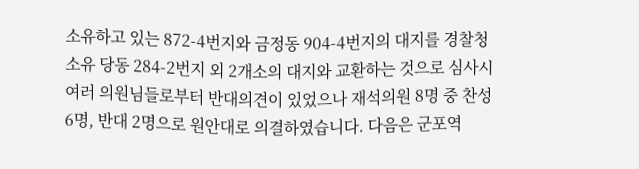소유하고 있는 872-4번지와 금정동 904-4번지의 대지를 경찰청 소유 당동 284-2번지 외 2개소의 대지와 교환하는 것으로 심사시 여러 의원님들로부터 반대의견이 있었으나 재석의원 8명 중 찬성 6명, 반대 2명으로 원안대로 의결하였습니다. 다음은 군포역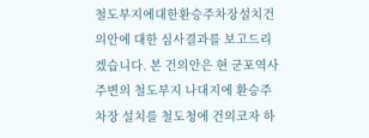철도부지에대한환승주차장설치건의안에 대한 심사결과를 보고드리겠습니다. 본 건의안은 현 군포역사 주변의 철도부지 나대지에 환승주차장 설치를 철도청에 건의코자 하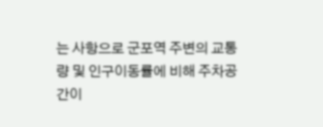는 사항으로 군포역 주변의 교통량 및 인구이동률에 비해 주차공간이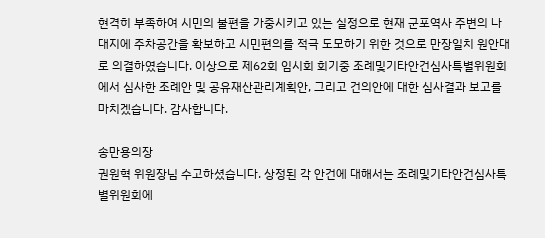현격히 부족하여 시민의 불편을 가중시키고 있는 실정으로 현재 군포역사 주변의 나대지에 주차공간을 확보하고 시민편의를 적극 도모하기 위한 것으로 만장일치 원안대로 의결하였습니다. 이상으로 제62회 임시회 회기중 조례및기타안건심사특별위원회에서 심사한 조례안 및 공유재산관리계획안, 그리고 건의안에 대한 심사결과 보고를 마치겠습니다. 감사합니다.

송만용의장
권원혁 위원장님 수고하셨습니다. 상정된 각 안건에 대해서는 조례및기타안건심사특별위원회에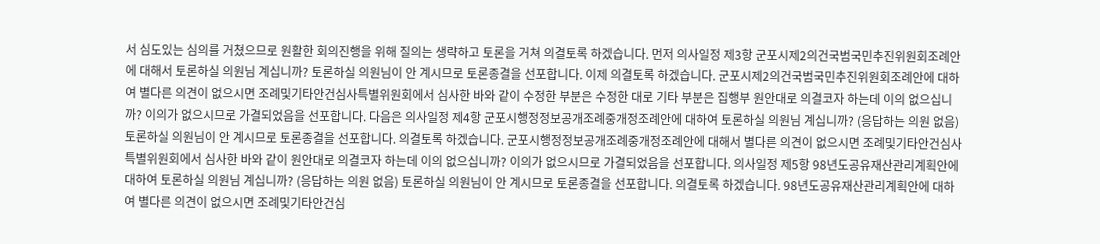서 심도있는 심의를 거쳤으므로 원활한 회의진행을 위해 질의는 생략하고 토론을 거쳐 의결토록 하겠습니다. 먼저 의사일정 제3항 군포시제2의건국범국민추진위원회조례안에 대해서 토론하실 의원님 계십니까? 토론하실 의원님이 안 계시므로 토론종결을 선포합니다. 이제 의결토록 하겠습니다. 군포시제2의건국범국민추진위원회조례안에 대하여 별다른 의견이 없으시면 조례및기타안건심사특별위원회에서 심사한 바와 같이 수정한 부분은 수정한 대로 기타 부분은 집행부 원안대로 의결코자 하는데 이의 없으십니까? 이의가 없으시므로 가결되었음을 선포합니다. 다음은 의사일정 제4항 군포시행정정보공개조례중개정조례안에 대하여 토론하실 의원님 계십니까? (응답하는 의원 없음) 토론하실 의원님이 안 계시므로 토론종결을 선포합니다. 의결토록 하겠습니다. 군포시행정정보공개조례중개정조례안에 대해서 별다른 의견이 없으시면 조례및기타안건심사특별위원회에서 심사한 바와 같이 원안대로 의결코자 하는데 이의 없으십니까? 이의가 없으시므로 가결되었음을 선포합니다. 의사일정 제5항 98년도공유재산관리계획안에 대하여 토론하실 의원님 계십니까? (응답하는 의원 없음) 토론하실 의원님이 안 계시므로 토론종결을 선포합니다. 의결토록 하겠습니다. 98년도공유재산관리계획안에 대하여 별다른 의견이 없으시면 조례및기타안건심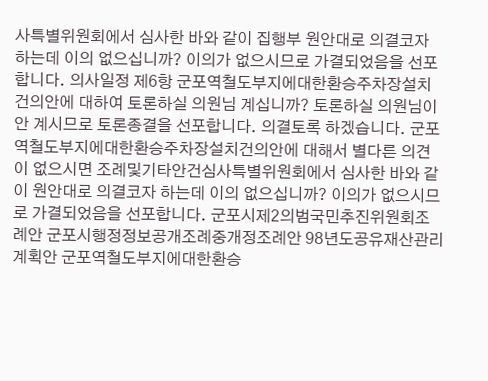사특별위원회에서 심사한 바와 같이 집행부 원안대로 의결코자 하는데 이의 없으십니까? 이의가 없으시므로 가결되었음을 선포합니다. 의사일정 제6항 군포역철도부지에대한환승주차장설치건의안에 대하여 토론하실 의원님 계십니까? 토론하실 의원님이 안 계시므로 토론종결을 선포합니다. 의결토록 하겠습니다. 군포역철도부지에대한환승주차장설치건의안에 대해서 별다른 의견이 없으시면 조례및기타안건심사특별위원회에서 심사한 바와 같이 원안대로 의결코자 하는데 이의 없으십니까? 이의가 없으시므로 가결되었음을 선포합니다. 군포시제2의범국민추진위원회조례안 군포시행정정보공개조례중개정조례안 98년도공유재산관리계획안 군포역철도부지에대한환승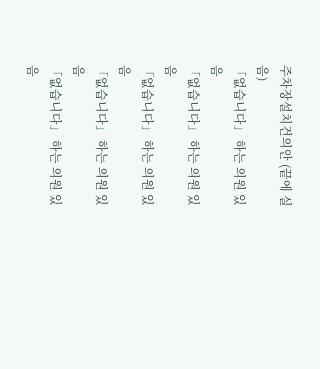주차장설치건의안 (끝에 실음)
「없습니다」 하는 의원 있음
「없습니다」 하는 의원 있음
「없습니다」 하는 의원 있음
「없습니다」 하는 의원 있음
「없습니다」 하는 의원 있음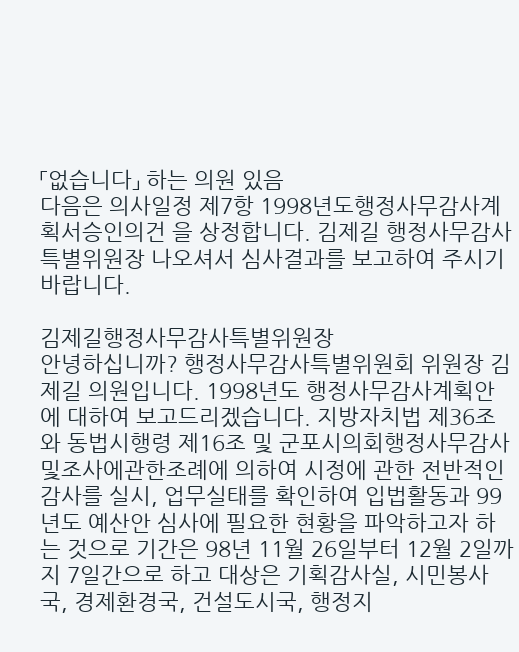「없습니다」 하는 의원 있음
다음은 의사일정 제7항 1998년도행정사무감사계획서승인의건 을 상정합니다. 김제길 행정사무감사특별위원장 나오셔서 심사결과를 보고하여 주시기 바랍니다.

김제길행정사무감사특별위원장
안녕하십니까? 행정사무감사특별위원회 위원장 김제길 의원입니다. 1998년도 행정사무감사계획안에 대하여 보고드리겠습니다. 지방자치법 제36조와 동법시행령 제16조 및 군포시의회행정사무감사및조사에관한조례에 의하여 시정에 관한 전반적인 감사를 실시, 업무실태를 확인하여 입법활동과 99년도 예산안 심사에 필요한 현황을 파악하고자 하는 것으로 기간은 98년 11월 26일부터 12월 2일까지 7일간으로 하고 대상은 기획감사실, 시민봉사국, 경제환경국, 건설도시국, 행정지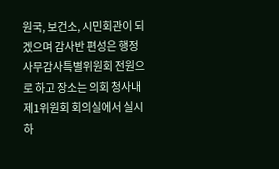원국, 보건소, 시민회관이 되겠으며 감사반 편성은 행정사무감사특별위원회 전원으로 하고 장소는 의회 청사내 제1위원회 회의실에서 실시하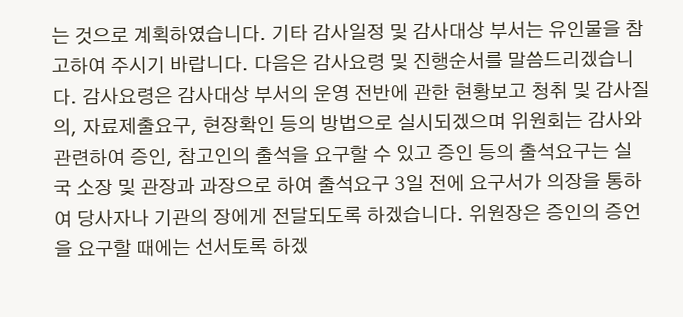는 것으로 계획하였습니다. 기타 감사일정 및 감사대상 부서는 유인물을 참고하여 주시기 바랍니다. 다음은 감사요령 및 진행순서를 말씀드리겠습니다. 감사요령은 감사대상 부서의 운영 전반에 관한 현황보고 청취 및 감사질의, 자료제출요구, 현장확인 등의 방법으로 실시되겠으며 위원회는 감사와 관련하여 증인, 참고인의 출석을 요구할 수 있고 증인 등의 출석요구는 실 국 소장 및 관장과 과장으로 하여 출석요구 3일 전에 요구서가 의장을 통하여 당사자나 기관의 장에게 전달되도록 하겠습니다. 위원장은 증인의 증언을 요구할 때에는 선서토록 하겠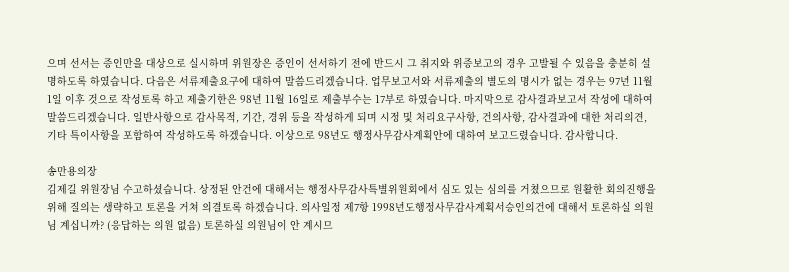으며 선서는 증인만을 대상으로 실시하며 위원장은 증인이 선서하기 전에 반드시 그 취지와 위증보고의 경우 고발될 수 있음을 충분히 설명하도록 하였습니다. 다음은 서류제출요구에 대하여 말씀드리겠습니다. 업무보고서와 서류제출의 별도의 명시가 없는 경우는 97년 11월 1일 이후 것으로 작성토록 하고 제출기한은 98년 11월 16일로 제출부수는 17부로 하였습니다. 마지막으로 감사결과보고서 작성에 대하여 말씀드리겠습니다. 일반사항으로 감사목적, 기간, 경위 등을 작성하게 되며 시정 및 처리요구사항, 건의사항, 감사결과에 대한 처리의견, 기타 특이사항을 포함하여 작성하도록 하겠습니다. 이상으로 98년도 행정사무감사계획안에 대하여 보고드렸습니다. 감사합니다.

송만용의장
김제길 위원장님 수고하셨습니다. 상정된 안건에 대해서는 행정사무감사특별위원회에서 심도 있는 심의를 거쳤으므로 원활한 회의진행을 위해 질의는 생략하고 토론을 거쳐 의결토록 하겠습니다. 의사일정 제7항 1998년도행정사무감사계획서승인의건에 대해서 토론하실 의원님 계십니까? (응답하는 의원 없음) 토론하실 의원님이 안 계시므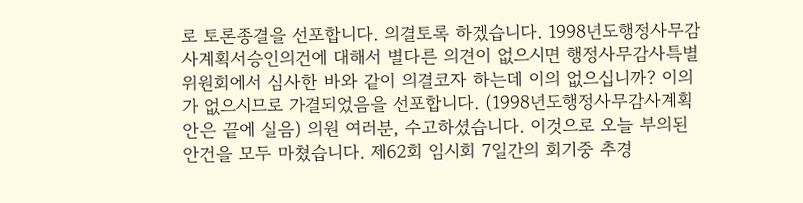로 토론종결을 선포합니다. 의결토록 하겠습니다. 1998년도행정사무감사계획서승인의건에 대해서 별다른 의견이 없으시면 행정사무감사특별위원회에서 심사한 바와 같이 의결코자 하는데 이의 없으십니까? 이의가 없으시므로 가결되었음을 선포합니다. (1998년도행정사무감사계획안은 끝에 실음) 의원 여러분, 수고하셨습니다. 이것으로 오늘 부의된 안건을 모두 마쳤습니다. 제62회 임시회 7일간의 회기중 추경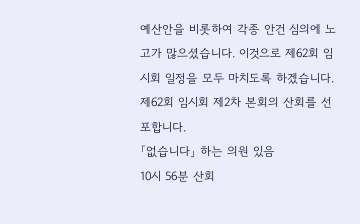예산안을 비롯하여 각종 안건 심의에 노고가 많으셨습니다. 이것으로 제62회 임시회 일정을 모두 마치도록 하겠습니다. 제62회 임시회 제2차 본회의 산회를 선포합니다.
「없습니다」 하는 의원 있음
10시 56분 산회